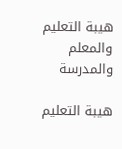هيبة التعليم والمعلم والمدرسة

هيبة التعليم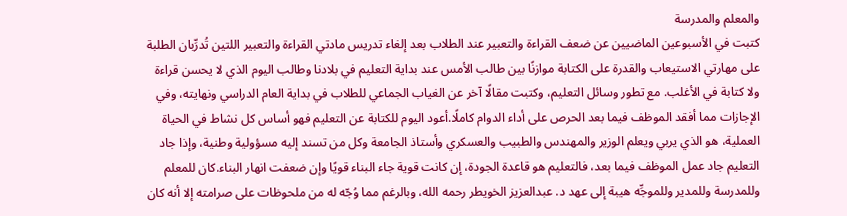والمعلم والمدرسة
كتبت في الأسبوعين الماضيين عن ضعف القراءة والتعبير عند الطلاب بعد إلغاء تدريس مادتي القراءة والتعبير اللتين تُدرِّبان الطلبة على مهارتي الاستيعاب والقدرة على الكتابة موازنًا بين طالب الأمس عند بداية التعليم في بلادنا وطالب اليوم الذي لا يحسن قراءة ولا كتابة في الأغلب. مع تطور وسائل التعليم، وكتبت مقالًا آخر عن الغياب الجماعي للطلاب في بداية العام الدراسي ونهايته، وفي الإجازات مما أفقد الموظف فيما بعد الحرص على أداء الدوام كاملًا.أعود اليوم للكتابة عن التعليم فهو أساس كل نشاط في الحياة العملية، هو الذي يربي ويعلم الوزير والمهندس والطبيب والعسكري وأستاذ الجامعة وكل من تسند إليه مسؤولية وطنية، وإذا جاد التعليم جاد عمل الموظف فيما بعد، فالتعليم هو قاعدة الجودة، إن كانت قوية جاء البناء قويًا وإن ضعفت انهار البناء.كان للمعلم وللمدرسة وللمدير وللموجِّه هيبة إلى عهد د. عبدالعزيز الخويطر رحمه الله، وبالرغم مما وُجّه له من ملحوظات على صرامته إلا أنه كان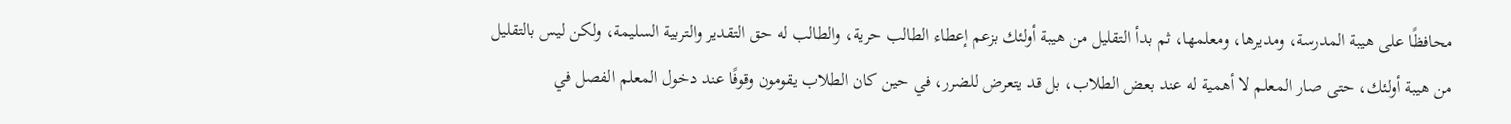محافظًا على هيبة المدرسة، ومديرها، ومعلمها، ثم بدأ التقليل من هيبة أولئك بزعم إعطاء الطالب حرية، والطالب له حق التقدير والتربية السليمة، ولكن ليس بالتقليل من هيبة أولئك، حتى صار المعلم لا أهمية له عند بعض الطلاب، بل قد يتعرض للضرر، في حين كان الطلاب يقومون وقوفًا عند دخول المعلم الفصل في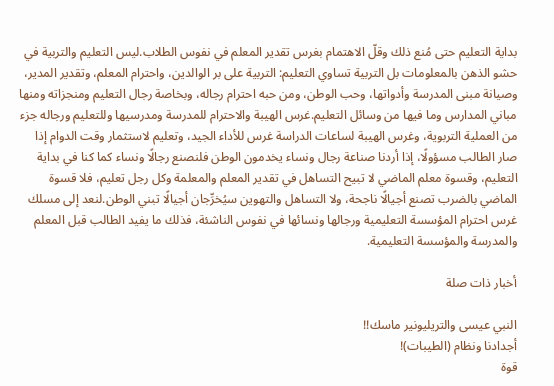بداية التعليم حتى مُنع ذلك وقلّ الاهتمام بغرس تقدير المعلم في نفوس الطلاب.ليس التعليم والتربية في حشو الذهن بالمعلومات بل التربية تساوي التعليم: التربية على بر الوالدين، واحترام المعلم، وتقدير المدير، وصيانة مبنى المدرسة وأدواتها، وحب الوطن، ومن حبه احترام رجاله، وبخاصة رجال التعليم ومنجزاته ومنها مباني المدارس وما فيها من وسائل التعليم.غرس الهيبة والاحترام للمدرسة ومدرسيها وللتعليم ورجاله جزء من العملية التربوية، وغرس الهيبة لساعات الدراسة غرس للأداء الجيد، وتعليم لاستثمار وقت الدوام إذا صار الطالب مسؤولًا، إذا أردنا صناعة رجال ونساء يخدمون الوطن فلنصنع رجالًا ونساء كما كنا في بداية التعليم، وقسوة معلم الماضي لا تبيح التساهل في تقدير المعلم والمعلمة وكل رجل تعليم، فلا قسوة الماضي بالضرب تصنع أجيالًا ناجحة، ولا التساهل والتهوين سيُخرِّجان أجيالًا تبني الوطن.لنعد إلى مسلك غرس احترام المؤسسة التعليمية ورجالها ونسائها في نفوس الناشئة، فذلك ما يفيد الطالب قبل المعلم والمدرسة والمؤسسة التعليمية.

أخبار ذات صلة

النبي عيسى والتريليونير ماسك!!
أجدادنا ونظام (الطيبات)!
قوة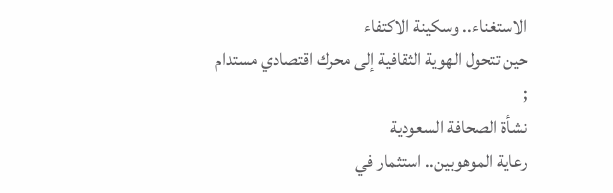الاستغناء.. وسكينة الاكتفاء
حين تتحول الهوية الثقافية إلى محرك اقتصادي مستدام
;
نشأة الصحافة السعودية
رعاية الموهوبين.. استثمار في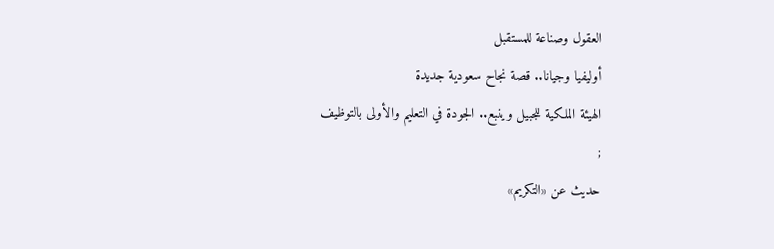العقول وصناعة للمستقبل
أوليفيا وجيانا.. قصة نجاح سعودية جديدة
الهيئة الملكية للجبيل وينبع.. الجودة في التعليم والأولى بالتوظيف
;
حديث عن «التكريم»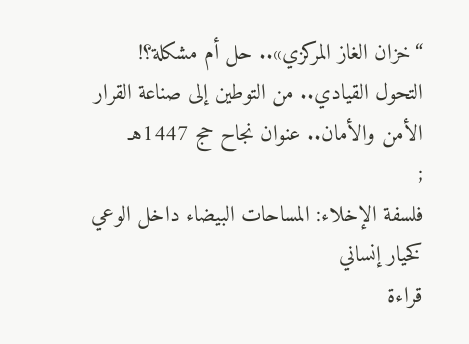“خزان الغاز المركزي».. حل أم مشكلة؟!
التحول القيادي.. من التوطين إلى صناعة القرار
الأمن والأمان.. عنوان نجاح حج 1447هـ
;
فلسفة الإخلاء: المساحات البيضاء داخل الوعي كخيار إنساني
قراءة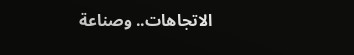الاتجاهات.. وصناعة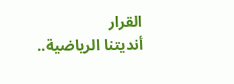القرار
أنديتنا الرياضية..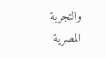والتجربة المصرية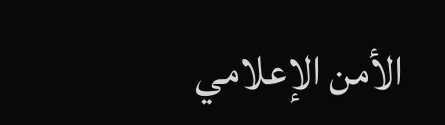الأمن الإعلامي